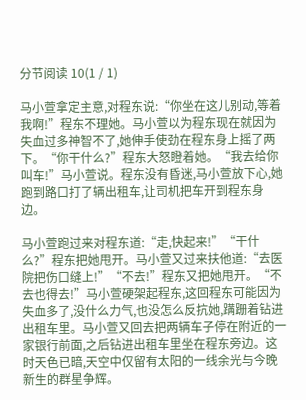分节阅读 10(1 / 1)

马小萱拿定主意,对程东说:“你坐在这儿别动,等着我啊!”程东不理她。马小萱以为程东现在就因为失血过多神智不了,她伸手使劲在程东身上摇了两下。“你干什么?”程东大怒瞪着她。“我去给你叫车!”马小萱说。程东没有昏迷,马小萱放下心,她跑到路口打了辆出租车,让司机把车开到程东身边。

马小萱跑过来对程东道:“走,快起来!”“干什么?”程东把她甩开。马小萱又过来扶他道:“去医院把伤口缝上!”“不去!”程东又把她甩开。“不去也得去!”马小萱硬架起程东,这回程东可能因为失血多了,没什么力气,也没怎么反抗她,蹒跚着钻进出租车里。马小萱又回去把两辆车子停在附近的一家银行前面,之后钻进出租车里坐在程东旁边。这时天色已暗,天空中仅留有太阳的一线余光与今晚新生的群星争辉。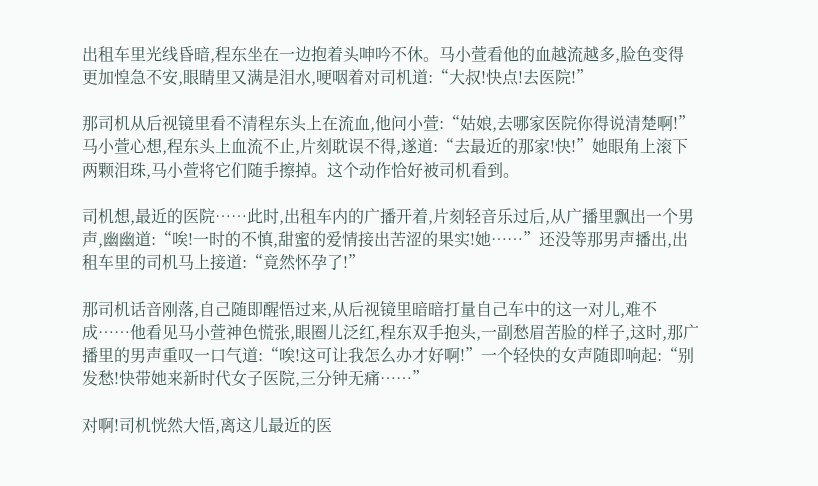出租车里光线昏暗,程东坐在一边抱着头呻吟不休。马小萱看他的血越流越多,脸色变得更加惶急不安,眼睛里又满是泪水,哽咽着对司机道:“大叔!快点!去医院!”

那司机从后视镜里看不清程东头上在流血,他问小萱:“姑娘,去哪家医院你得说清楚啊!”马小萱心想,程东头上血流不止,片刻耽误不得,遂道:“去最近的那家!快!”她眼角上滚下两颗泪珠,马小萱将它们随手擦掉。这个动作恰好被司机看到。

司机想,最近的医院……此时,出租车内的广播开着,片刻轻音乐过后,从广播里飘出一个男声,幽幽道:“唉!一时的不慎,甜蜜的爱情接出苦涩的果实!她……”还没等那男声播出,出租车里的司机马上接道:“竟然怀孕了!”

那司机话音刚落,自己随即醒悟过来,从后视镜里暗暗打量自己车中的这一对儿,难不成……他看见马小萱神色慌张,眼圈儿泛红,程东双手抱头,一副愁眉苦脸的样子,这时,那广播里的男声重叹一口气道:“唉!这可让我怎么办才好啊!”一个轻快的女声随即响起:“别发愁!快带她来新时代女子医院,三分钟无痛……”

对啊!司机恍然大悟,离这儿最近的医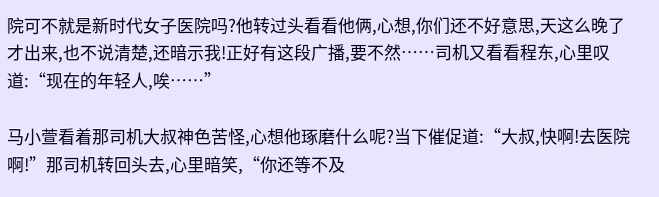院可不就是新时代女子医院吗?他转过头看看他俩,心想,你们还不好意思,天这么晚了才出来,也不说清楚,还暗示我!正好有这段广播,要不然……司机又看看程东,心里叹道:“现在的年轻人,唉……”

马小萱看着那司机大叔神色苦怪,心想他琢磨什么呢?当下催促道:“大叔,快啊!去医院啊!”那司机转回头去,心里暗笑,“你还等不及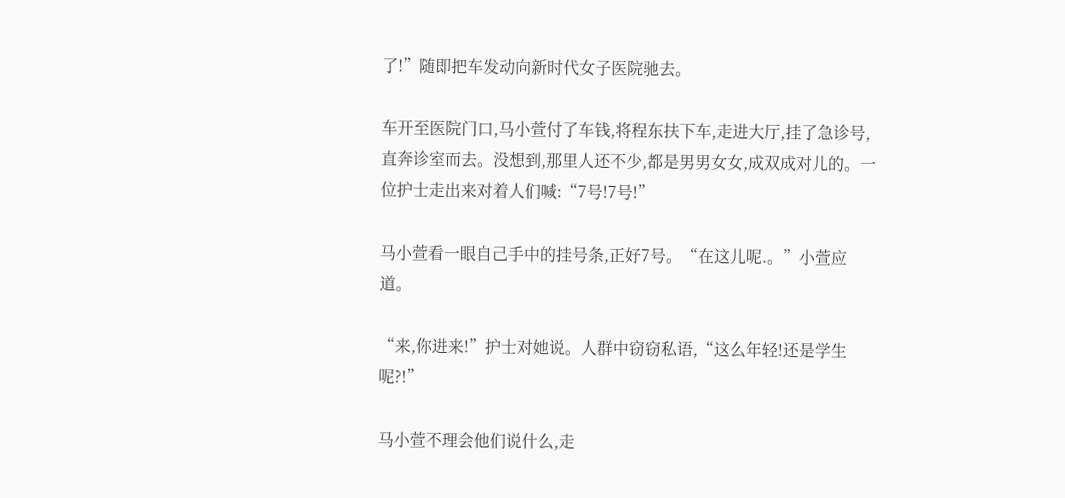了!”随即把车发动向新时代女子医院驰去。

车开至医院门口,马小萱付了车钱,将程东扶下车,走进大厅,挂了急诊号,直奔诊室而去。没想到,那里人还不少,都是男男女女,成双成对儿的。一位护士走出来对着人们喊:“7号!7号!”

马小萱看一眼自己手中的挂号条,正好7号。“在这儿呢.。”小萱应道。

“来,你进来!”护士对她说。人群中窃窃私语,“这么年轻!还是学生呢?!”

马小萱不理会他们说什么,走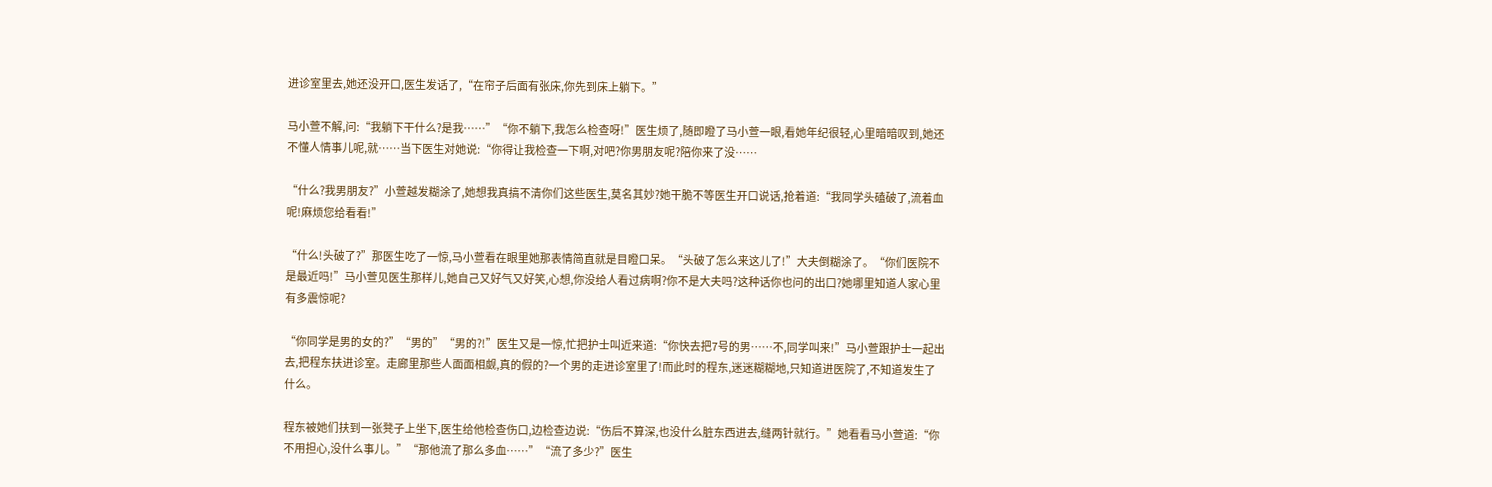进诊室里去,她还没开口,医生发话了,“在帘子后面有张床,你先到床上躺下。”

马小萱不解,问:“我躺下干什么?是我……”“你不躺下,我怎么检查呀!”医生烦了,随即瞪了马小萱一眼,看她年纪很轻,心里暗暗叹到,她还不懂人情事儿呢,就……当下医生对她说:“你得让我检查一下啊,对吧?你男朋友呢?陪你来了没……

“什么?我男朋友?”小萱越发糊涂了,她想我真搞不清你们这些医生,莫名其妙?她干脆不等医生开口说话,抢着道:“我同学头磕破了,流着血呢!麻烦您给看看!”

“什么!头破了?”那医生吃了一惊,马小萱看在眼里她那表情简直就是目瞪口呆。“头破了怎么来这儿了!”大夫倒糊涂了。“你们医院不是最近吗!”马小萱见医生那样儿,她自己又好气又好笑,心想,你没给人看过病啊?你不是大夫吗?这种话你也问的出口?她哪里知道人家心里有多震惊呢?

“你同学是男的女的?”“男的”“男的?!”医生又是一惊,忙把护士叫近来道:“你快去把7号的男……不,同学叫来!”马小萱跟护士一起出去,把程东扶进诊室。走廊里那些人面面相觑,真的假的?一个男的走进诊室里了!而此时的程东,迷迷糊糊地,只知道进医院了,不知道发生了什么。

程东被她们扶到一张凳子上坐下,医生给他检查伤口,边检查边说:“伤后不算深,也没什么脏东西进去,缝两针就行。”她看看马小萱道:“你不用担心,没什么事儿。”“那他流了那么多血……”“流了多少?”医生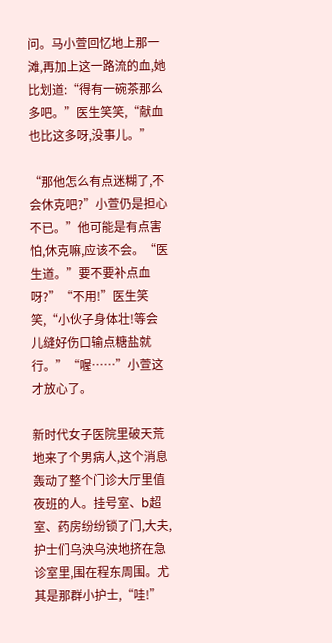问。马小萱回忆地上那一滩,再加上这一路流的血,她比划道:“得有一碗茶那么多吧。”医生笑笑,“献血也比这多呀,没事儿。”

“那他怎么有点迷糊了,不会休克吧?”小萱仍是担心不已。”他可能是有点害怕,休克嘛,应该不会。“医生道。”要不要补点血呀?”“不用!”医生笑笑,“小伙子身体壮!等会儿缝好伤口输点糖盐就行。”“喔……”小萱这才放心了。

新时代女子医院里破天荒地来了个男病人,这个消息轰动了整个门诊大厅里值夜班的人。挂号室、b超室、药房纷纷锁了门,大夫,护士们乌泱乌泱地挤在急诊室里,围在程东周围。尤其是那群小护士,“哇!”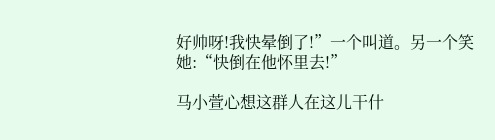好帅呀!我快晕倒了!”一个叫道。另一个笑她:“快倒在他怀里去!”

马小萱心想这群人在这儿干什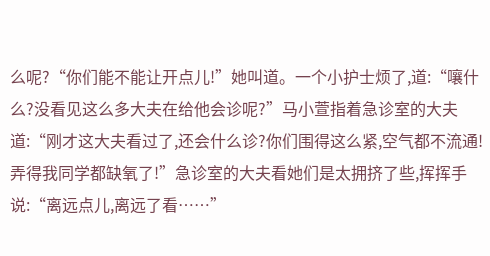么呢?“你们能不能让开点儿!”她叫道。一个小护士烦了,道:“嚷什么?没看见这么多大夫在给他会诊呢?”马小萱指着急诊室的大夫道:“刚才这大夫看过了,还会什么诊?你们围得这么紧,空气都不流通!弄得我同学都缺氧了!”急诊室的大夫看她们是太拥挤了些,挥挥手说:“离远点儿,离远了看……”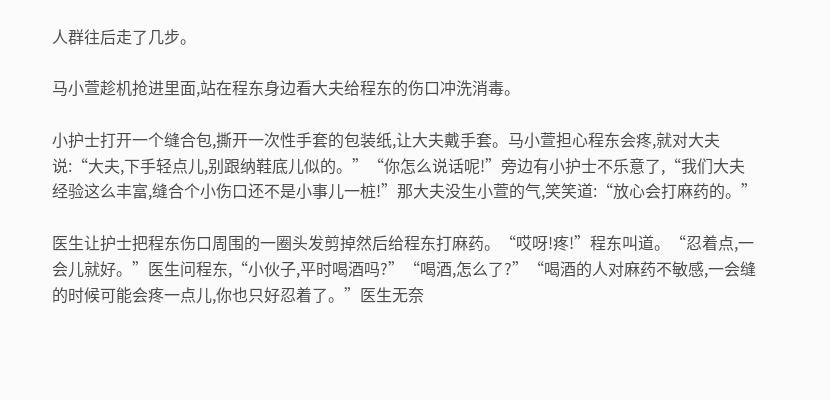人群往后走了几步。

马小萱趁机抢进里面,站在程东身边看大夫给程东的伤口冲洗消毒。

小护士打开一个缝合包,撕开一次性手套的包装纸,让大夫戴手套。马小萱担心程东会疼,就对大夫说:“大夫,下手轻点儿,别跟纳鞋底儿似的。”“你怎么说话呢!”旁边有小护士不乐意了,“我们大夫经验这么丰富,缝合个小伤口还不是小事儿一桩!”那大夫没生小萱的气,笑笑道:“放心会打麻药的。”

医生让护士把程东伤口周围的一圈头发剪掉然后给程东打麻药。“哎呀!疼!”程东叫道。“忍着点,一会儿就好。”医生问程东,“小伙子,平时喝酒吗?”“喝酒,怎么了?”“喝酒的人对麻药不敏感,一会缝的时候可能会疼一点儿,你也只好忍着了。”医生无奈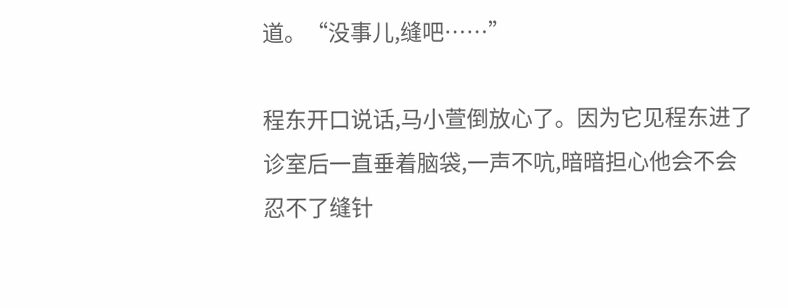道。“没事儿,缝吧……”

程东开口说话,马小萱倒放心了。因为它见程东进了诊室后一直垂着脑袋,一声不吭,暗暗担心他会不会忍不了缝针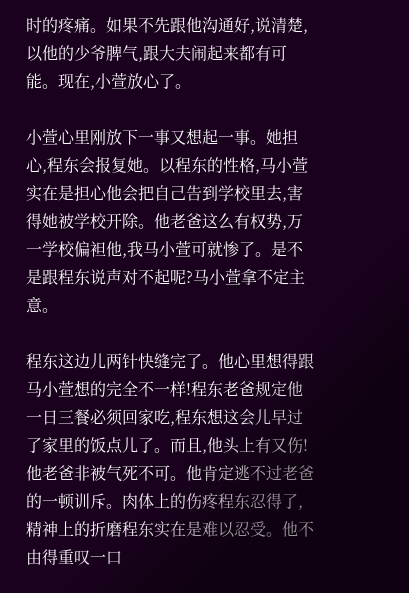时的疼痛。如果不先跟他沟通好,说清楚,以他的少爷脾气,跟大夫闹起来都有可能。现在,小萱放心了。

小萱心里刚放下一事又想起一事。她担心,程东会报复她。以程东的性格,马小萱实在是担心他会把自己告到学校里去,害得她被学校开除。他老爸这么有权势,万一学校偏袒他,我马小萱可就惨了。是不是跟程东说声对不起呢?马小萱拿不定主意。

程东这边儿两针快缝完了。他心里想得跟马小萱想的完全不一样!程东老爸规定他一日三餐必须回家吃,程东想这会儿早过了家里的饭点儿了。而且,他头上有又伤!他老爸非被气死不可。他肯定逃不过老爸的一顿训斥。肉体上的伤疼程东忍得了,精神上的折磨程东实在是难以忍受。他不由得重叹一口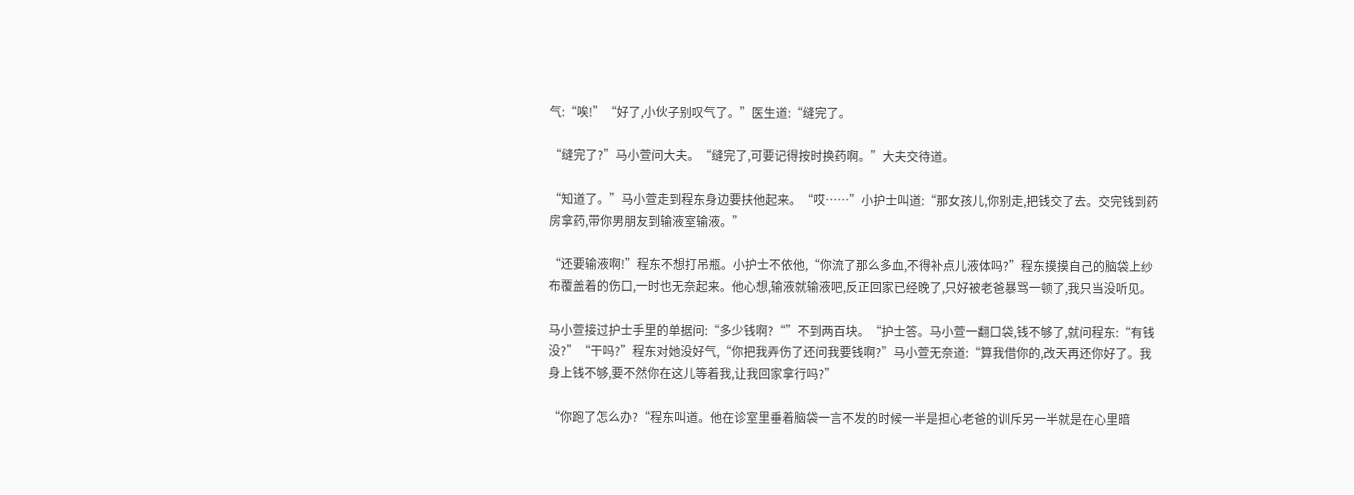气:“唉!”“好了,小伙子别叹气了。”医生道:“缝完了。

“缝完了?”马小萱问大夫。“缝完了,可要记得按时换药啊。”大夫交待道。

“知道了。”马小萱走到程东身边要扶他起来。“哎……”小护士叫道:“那女孩儿,你别走,把钱交了去。交完钱到药房拿药,带你男朋友到输液室输液。”

“还要输液啊!”程东不想打吊瓶。小护士不依他,“你流了那么多血,不得补点儿液体吗?”程东摸摸自己的脑袋上纱布覆盖着的伤口,一时也无奈起来。他心想,输液就输液吧,反正回家已经晚了,只好被老爸暴骂一顿了,我只当没听见。

马小萱接过护士手里的单据问:“多少钱啊?“”不到两百块。“护士答。马小萱一翻口袋,钱不够了,就问程东:“有钱没?”“干吗?”程东对她没好气,“你把我弄伤了还问我要钱啊?”马小萱无奈道:“算我借你的,改天再还你好了。我身上钱不够,要不然你在这儿等着我,让我回家拿行吗?”

“你跑了怎么办?“程东叫道。他在诊室里垂着脑袋一言不发的时候一半是担心老爸的训斥另一半就是在心里暗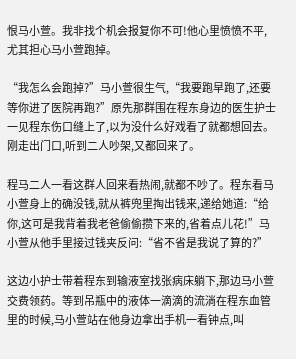恨马小萱。我非找个机会报复你不可!他心里愤愤不平,尤其担心马小萱跑掉。

“我怎么会跑掉?”马小萱很生气,“我要跑早跑了,还要等你进了医院再跑?”原先那群围在程东身边的医生护士一见程东伤口缝上了,以为没什么好戏看了就都想回去。刚走出门口,听到二人吵架,又都回来了。

程马二人一看这群人回来看热闹,就都不吵了。程东看马小萱身上的确没钱,就从裤兜里掏出钱来,递给她道:“给你,这可是我背着我老爸偷偷攒下来的,省着点儿花!”马小萱从他手里接过钱夹反问:“省不省是我说了算的?”

这边小护士带着程东到输液室找张病床躺下,那边马小萱交费领药。等到吊瓶中的液体一滴滴的流淌在程东血管里的时候,马小萱站在他身边拿出手机一看钟点,叫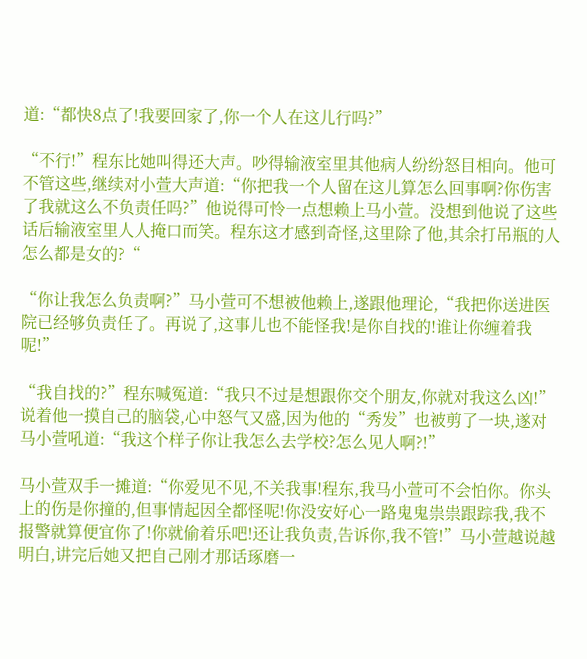道:“都快8点了!我要回家了,你一个人在这儿行吗?”

“不行!”程东比她叫得还大声。吵得输液室里其他病人纷纷怒目相向。他可不管这些,继续对小萱大声道:“你把我一个人留在这儿算怎么回事啊?你伤害了我就这么不负责任吗?”他说得可怜一点想赖上马小萱。没想到他说了这些话后输液室里人人掩口而笑。程东这才感到奇怪,这里除了他,其余打吊瓶的人怎么都是女的?“

“你让我怎么负责啊?”马小萱可不想被他赖上,遂跟他理论,“我把你送进医院已经够负责任了。再说了,这事儿也不能怪我!是你自找的!谁让你缠着我呢!”

“我自找的?”程东喊冤道:“我只不过是想跟你交个朋友,你就对我这么凶!”说着他一摸自己的脑袋,心中怒气又盛,因为他的“秀发”也被剪了一块,遂对马小萱吼道:“我这个样子你让我怎么去学校?怎么见人啊?!”

马小萱双手一摊道:“你爱见不见,不关我事!程东,我马小萱可不会怕你。你头上的伤是你撞的,但事情起因全都怪呢!你没安好心一路鬼鬼祟祟跟踪我,我不报警就算便宜你了!你就偷着乐吧!还让我负责,告诉你,我不管!”马小萱越说越明白,讲完后她又把自己刚才那话琢磨一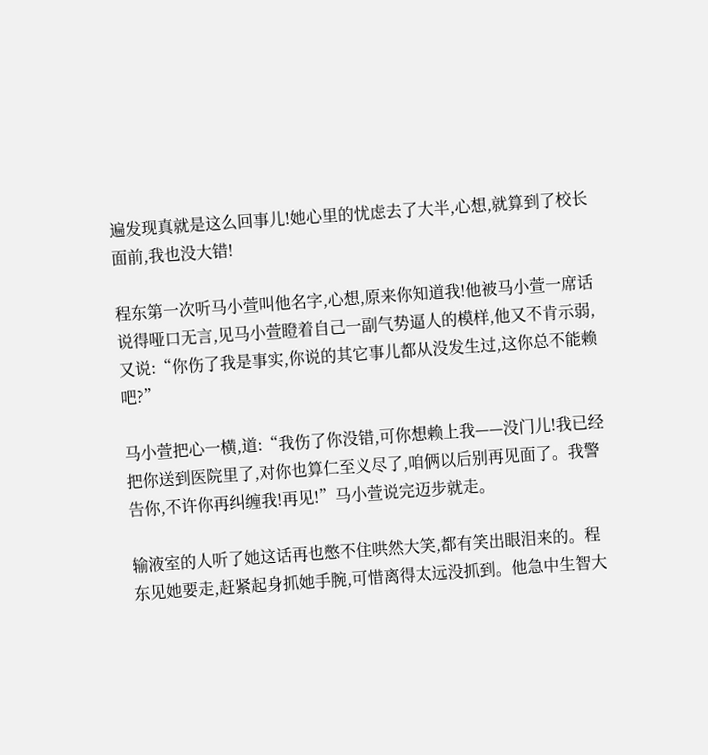遍发现真就是这么回事儿!她心里的忧虑去了大半,心想,就算到了校长面前,我也没大错!

程东第一次听马小萱叫他名字,心想,原来你知道我!他被马小萱一席话说得哑口无言,见马小萱瞪着自己一副气势逼人的模样,他又不肯示弱,又说:“你伤了我是事实,你说的其它事儿都从没发生过,这你总不能赖吧?”

马小萱把心一横,道:“我伤了你没错,可你想赖上我——没门儿!我已经把你送到医院里了,对你也算仁至义尽了,咱俩以后别再见面了。我警告你,不许你再纠缠我!再见!”马小萱说完迈步就走。

输液室的人听了她这话再也憋不住哄然大笑,都有笑出眼泪来的。程东见她要走,赶紧起身抓她手腕,可惜离得太远没抓到。他急中生智大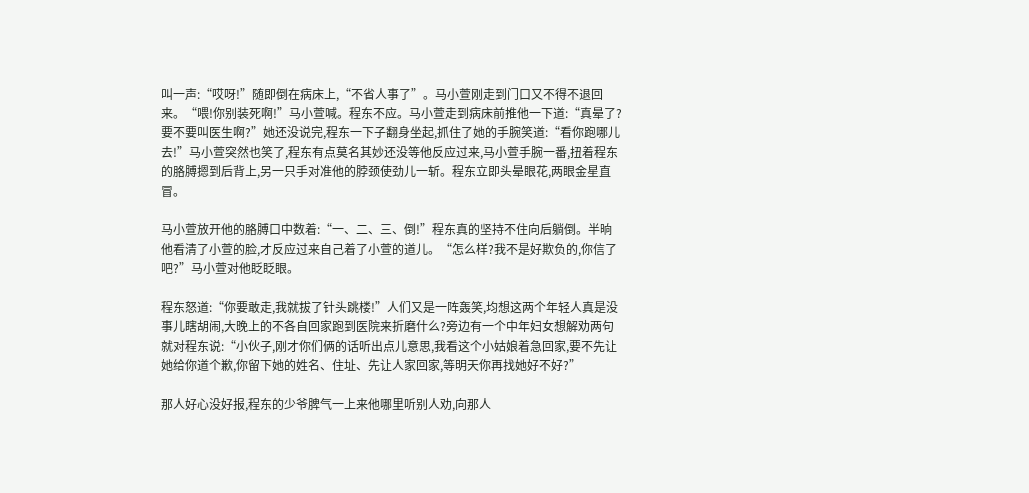叫一声:“哎呀!”随即倒在病床上,“不省人事了”。马小萱刚走到门口又不得不退回来。“喂!你别装死啊!”马小萱喊。程东不应。马小萱走到病床前推他一下道:“真晕了?要不要叫医生啊?”她还没说完,程东一下子翻身坐起,抓住了她的手腕笑道:“看你跑哪儿去!”马小萱突然也笑了,程东有点莫名其妙还没等他反应过来,马小萱手腕一番,扭着程东的胳膊摁到后背上,另一只手对准他的脖颈使劲儿一斩。程东立即头晕眼花,两眼金星直冒。

马小萱放开他的胳膊口中数着:“一、二、三、倒!”程东真的坚持不住向后躺倒。半晌他看清了小萱的脸,才反应过来自己着了小萱的道儿。“怎么样?我不是好欺负的,你信了吧?”马小萱对他眨眨眼。

程东怒道:“你要敢走,我就拔了针头跳楼!”人们又是一阵轰笑,均想这两个年轻人真是没事儿瞎胡闹,大晚上的不各自回家跑到医院来折磨什么?旁边有一个中年妇女想解劝两句就对程东说:“小伙子,刚才你们俩的话听出点儿意思,我看这个小姑娘着急回家,要不先让她给你道个歉,你留下她的姓名、住址、先让人家回家,等明天你再找她好不好?”

那人好心没好报,程东的少爷脾气一上来他哪里听别人劝,向那人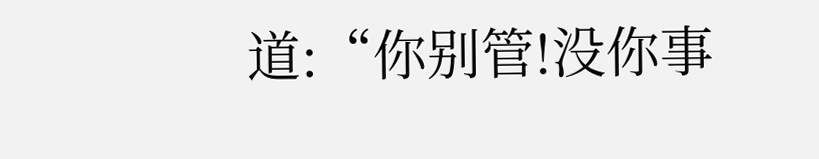道:“你别管!没你事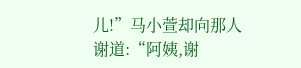儿!”马小萱却向那人谢道:“阿姨,谢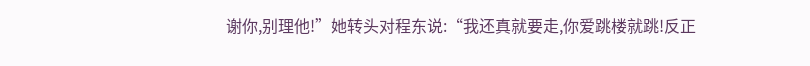谢你,别理他!”她转头对程东说:“我还真就要走,你爱跳楼就跳!反正